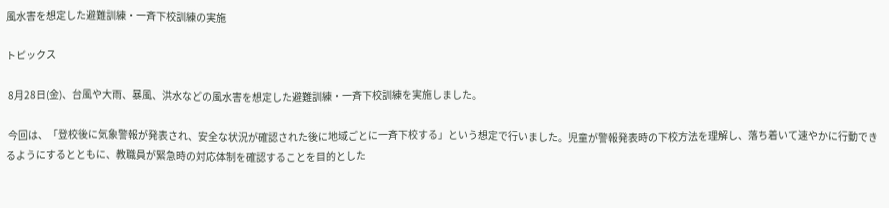風水害を想定した避難訓練・一斉下校訓練の実施

トピックス

 8月28日(金)、台風や大雨、暴風、洪水などの風水害を想定した避難訓練・一斉下校訓練を実施しました。

 今回は、「登校後に気象警報が発表され、安全な状況が確認された後に地域ごとに一斉下校する」という想定で行いました。児童が警報発表時の下校方法を理解し、落ち着いて速やかに行動できるようにするとともに、教職員が緊急時の対応体制を確認することを目的とした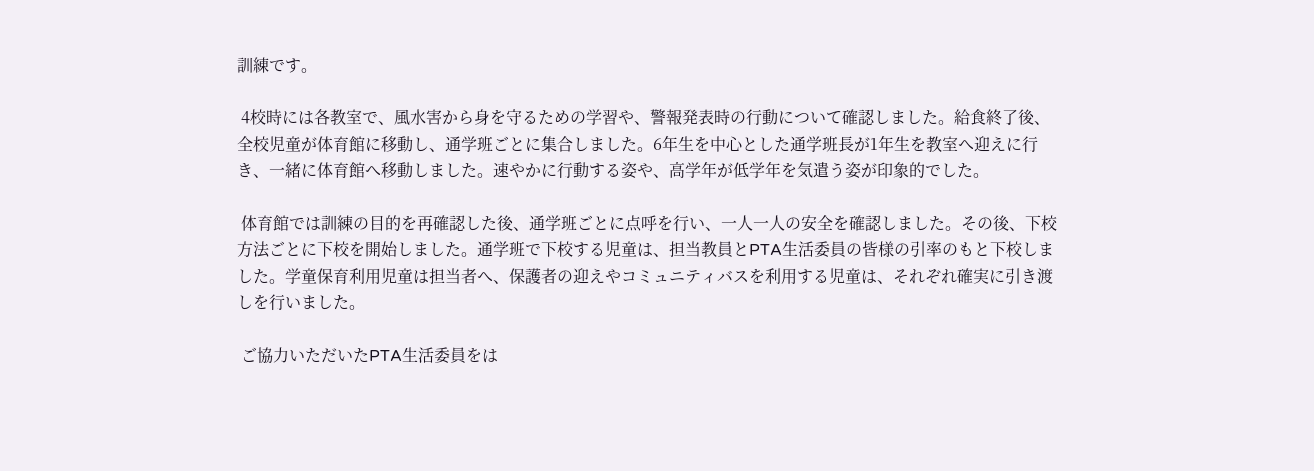訓練です。

 4校時には各教室で、風水害から身を守るための学習や、警報発表時の行動について確認しました。給食終了後、全校児童が体育館に移動し、通学班ごとに集合しました。6年生を中心とした通学班長が1年生を教室へ迎えに行き、一緒に体育館へ移動しました。速やかに行動する姿や、高学年が低学年を気遣う姿が印象的でした。

 体育館では訓練の目的を再確認した後、通学班ごとに点呼を行い、一人一人の安全を確認しました。その後、下校方法ごとに下校を開始しました。通学班で下校する児童は、担当教員とPTA生活委員の皆様の引率のもと下校しました。学童保育利用児童は担当者へ、保護者の迎えやコミュニティバスを利用する児童は、それぞれ確実に引き渡しを行いました。

 ご協力いただいたPTA生活委員をは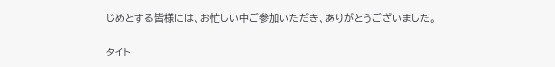じめとする皆様には、お忙しい中ご参加いただき、ありがとうございました。

タイト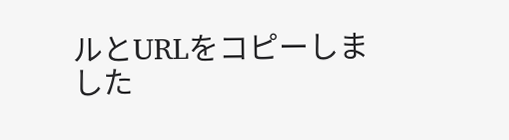ルとURLをコピーしました